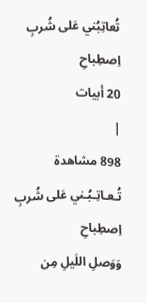تُعاتِبُني عَلى شُربِ اِصطِباحِ
20 أبيات
|
898 مشاهدة
تُـعـاتِـبُـني عَلى شُربِ اِصطِباحِ
وَوَصلِ اللَيلِ مِن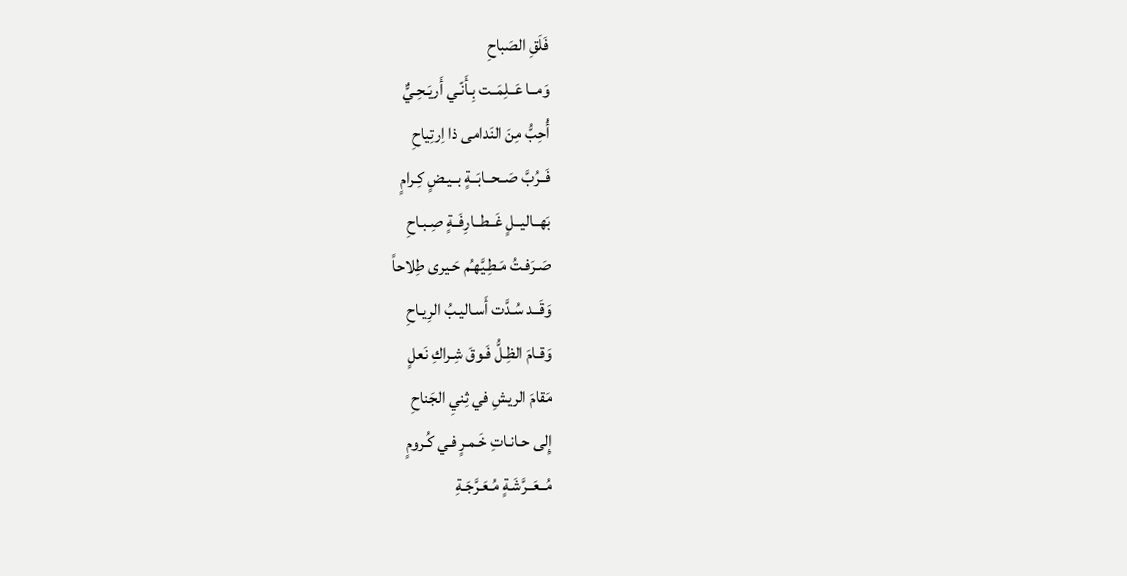فَلَقِ الصَباحِ
وَمــا عَــلِمَــت بِـأَنّـي أَريَـحِـيٌّ
أُحِبُّ مِنَ النَدامى ذا اِرتِياحِ
فَــرُبَّ صَــحــابَــةٍ بــيـضٍ كِـرامٍ
بَهــاليــلٍ غَــطــارِفَــةٍ صِـبـاحِ
صَـرَفـتُ مَـطِـيَّهـُم حَـيرى طِلاحاً
وَقَــد سُـدَّت أَسـاليـبُ الرِيـاحِ
وَقـامَ الظِـلُّ فَـوقَ شِـراكِ نَعلٍ
مَقامَ الريشِ في ثِنيِ الجَناحِ
إِلى حـانـاتِ خَـمـرٍ فـي كُـرومٍ
مُــعَــرَّشَـةٍ مُـعَـرَّجَـةِ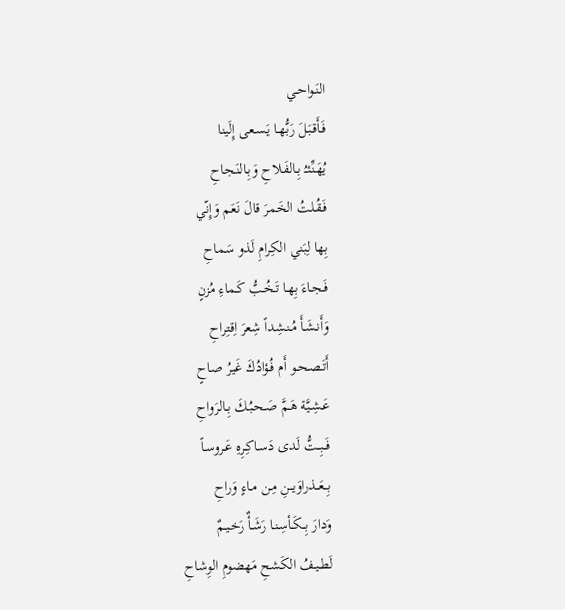النَـواحـي
فَـأَقـبَـلَ رَبُّهـا يَـسـعى إِلَينا
يُهَـنِّئـُ بِـالفَـلاحِ وَبِـالنَـجاحِ
فَـقُـلتُ الخَمرَ قالَ نَعَم وَإِنّي
بِها لِبَني الكِرامِ لَذو سَماحِ
فَـجـاءَ بِهـا تَـخُـبُّ كَـماءِ مُزنٍ
وَأَنـشَـأَ مُـنـشِداً شِعرَ اِقتِراحِ
أَتَـصـحـو أَم فُـؤادُكَ غَيرُ صاحٍ
عَـشِـيَّة هَـمَّ صَـحـبُـكَ بِـالرَواحِ
فَــبِــتُّ لَدى دَسـاكِـرِهِ عَـروسـاً
بِــعَــذراوَيــنِ مِـن مـاءٍ وَراحِ
وَدارَ بِــكَـأسِـنـا رَشَـأٌ رَخـيـمٌ
لَطـيـفُ الكَشحِ مَهضومِ الوِشاحِ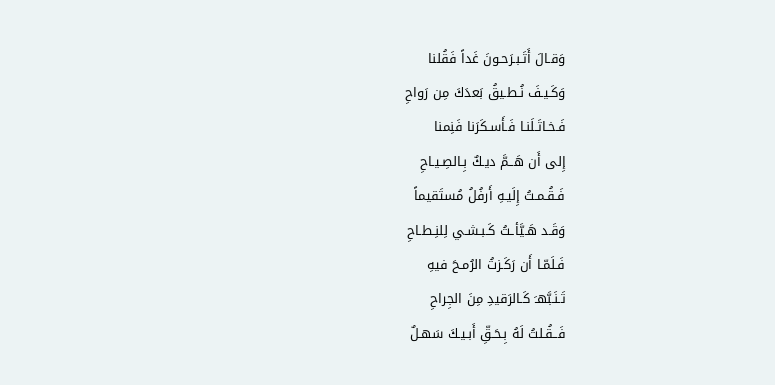وَقـالَ أَتَـبـرَحـونَ غَداً فَقُلنا
وَكَـيـفَ نُـطـيقُ بَعدَكَ مِن رَواحِ
فَـخـاتَـلَنـا فَـأَسـكَرَنا فَنِمنا
إِلى أَن هَــمَّ ديـكٌ بِـالصِـيـاحِ
فَـقُـمـتُ إِلَيـهِ أَرفُلُ مُستَقيماً
وَقَـد هَـيَّأـتُ كَـبـشـي لِلنِـطـاحِ
فَـلَمّـا أَن رَكَـزتُ الرُمـحَ فيهِ
تَـنَـبَّهـَ كَـالرَقيدِ مِنَ الجِراحِ
فَــقُـلتُ لَهُ بِـحَـقِّ أَبـيـكَ سَهـلٌ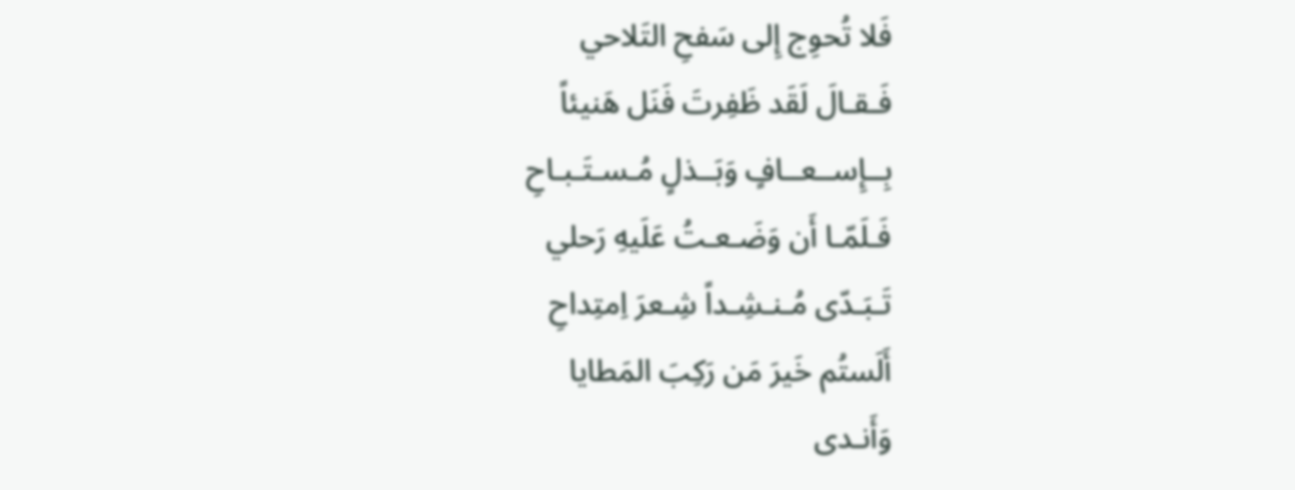فَلا تُحوِج إِلى سَفحِ التَلاحي
فَـقـالَ لَقَد ظَفِرتَ فَنَل هَنيئاً
بِــإِســعــافٍ وَبَــذلٍ مُـسـتَـبـاحِ
فَـلَمّـا أَن وَضَـعـتُ عَلَيهِ رَحلي
تَـبَـدّى مُـنـشِـداً شِـعرَ اِمتِداحِ
أَلَستُم خَيرَ مَن رَكِبَ المَطايا
وَأَنـدى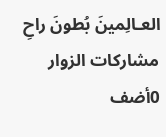العـالِمينَ بُطونَ راحِ
مشاركات الزوار
0أضف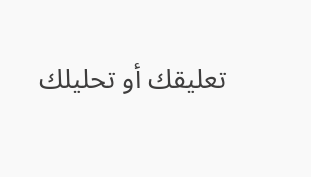تعليقك أو تحليلك